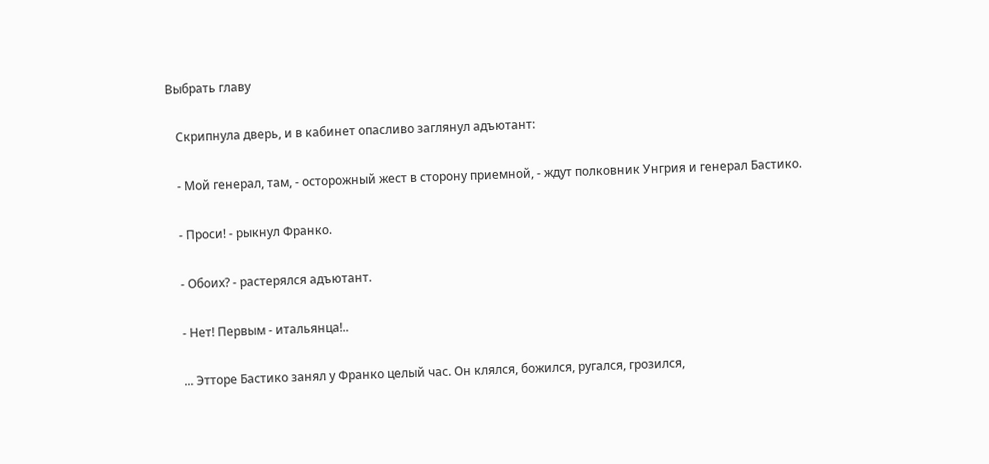Выбрать главу

   Скрипнула дверь, и в кабинет опасливо заглянул адъютант:

   - Мой генерал, там, - осторожный жест в сторону приемной, - ждут полковник Унгрия и генерал Бастико.

   - Проси! - рыкнул Франко.

   - Обоих? - растерялся адъютант.

   - Нет! Первым - итальянца!..

   ... Этторе Бастико занял у Франко целый час. Он клялся, божился, ругался, грозился,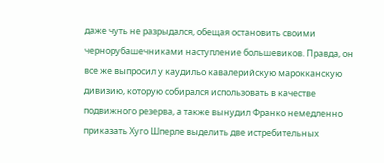даже чуть не разрыдался, обещая остановить своими чернорубашечниками наступление большевиков. Правда, он все же выпросил у каудильо кавалерийскую марокканскую дивизию, которую собирался использовать в качестве подвижного резерва, а также вынудил Франко немедленно приказать Хуго Шперле выделить две истребительных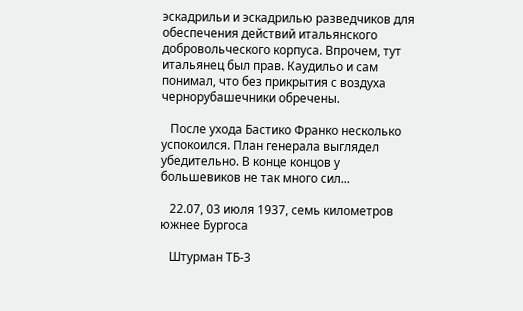эскадрильи и эскадрилью разведчиков для обеспечения действий итальянского добровольческого корпуса. Впрочем, тут итальянец был прав. Каудильо и сам понимал, что без прикрытия с воздуха чернорубашечники обречены.

   После ухода Бастико Франко несколько успокоился. План генерала выглядел убедительно. В конце концов у большевиков не так много сил...

   22.07, 03 июля 1937, семь километров южнее Бургоса

   Штурман ТБ-3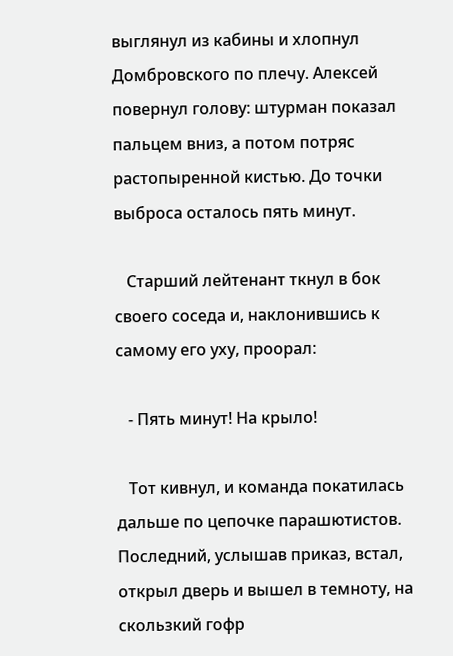выглянул из кабины и хлопнул Домбровского по плечу. Алексей повернул голову: штурман показал пальцем вниз, а потом потряс растопыренной кистью. До точки выброса осталось пять минут.

   Старший лейтенант ткнул в бок своего соседа и, наклонившись к самому его уху, проорал:

   - Пять минут! На крыло!

   Тот кивнул, и команда покатилась дальше по цепочке парашютистов. Последний, услышав приказ, встал, открыл дверь и вышел в темноту, на скользкий гофр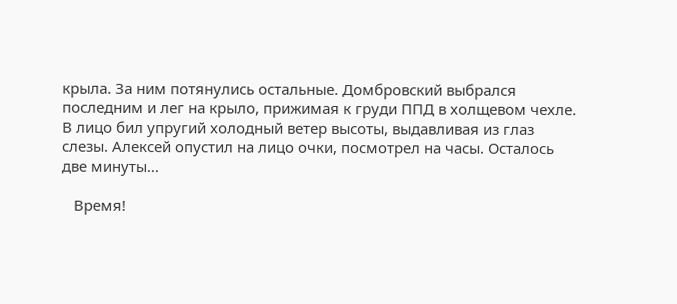крыла. За ним потянулись остальные. Домбровский выбрался последним и лег на крыло, прижимая к груди ППД в холщевом чехле. В лицо бил упругий холодный ветер высоты, выдавливая из глаз слезы. Алексей опустил на лицо очки, посмотрел на часы. Осталось две минуты...

   Время!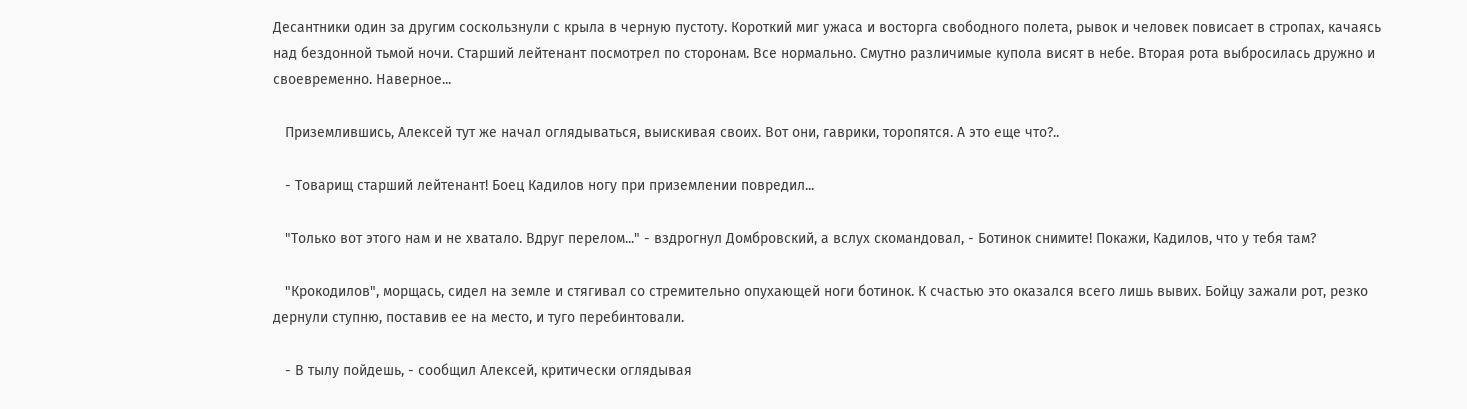Десантники один за другим соскользнули с крыла в черную пустоту. Короткий миг ужаса и восторга свободного полета, рывок и человек повисает в стропах, качаясь над бездонной тьмой ночи. Старший лейтенант посмотрел по сторонам. Все нормально. Смутно различимые купола висят в небе. Вторая рота выбросилась дружно и своевременно. Наверное...

   Приземлившись, Алексей тут же начал оглядываться, выискивая своих. Вот они, гаврики, торопятся. А это еще что?..

   - Товарищ старший лейтенант! Боец Кадилов ногу при приземлении повредил...

   "Только вот этого нам и не хватало. Вдруг перелом..." - вздрогнул Домбровский, а вслух скомандовал, - Ботинок снимите! Покажи, Кадилов, что у тебя там?

   "Крокодилов", морщась, сидел на земле и стягивал со стремительно опухающей ноги ботинок. К счастью это оказался всего лишь вывих. Бойцу зажали рот, резко дернули ступню, поставив ее на место, и туго перебинтовали.

   - В тылу пойдешь, - сообщил Алексей, критически оглядывая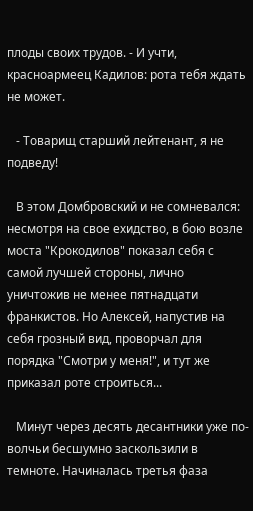плоды своих трудов. - И учти, красноармеец Кадилов: рота тебя ждать не может.

   - Товарищ старший лейтенант, я не подведу!

   В этом Домбровский и не сомневался: несмотря на свое ехидство, в бою возле моста "Крокодилов" показал себя с самой лучшей стороны, лично уничтожив не менее пятнадцати франкистов. Но Алексей, напустив на себя грозный вид, проворчал для порядка "Смотри у меня!", и тут же приказал роте строиться...

   Минут через десять десантники уже по-волчьи бесшумно заскользили в темноте. Начиналась третья фаза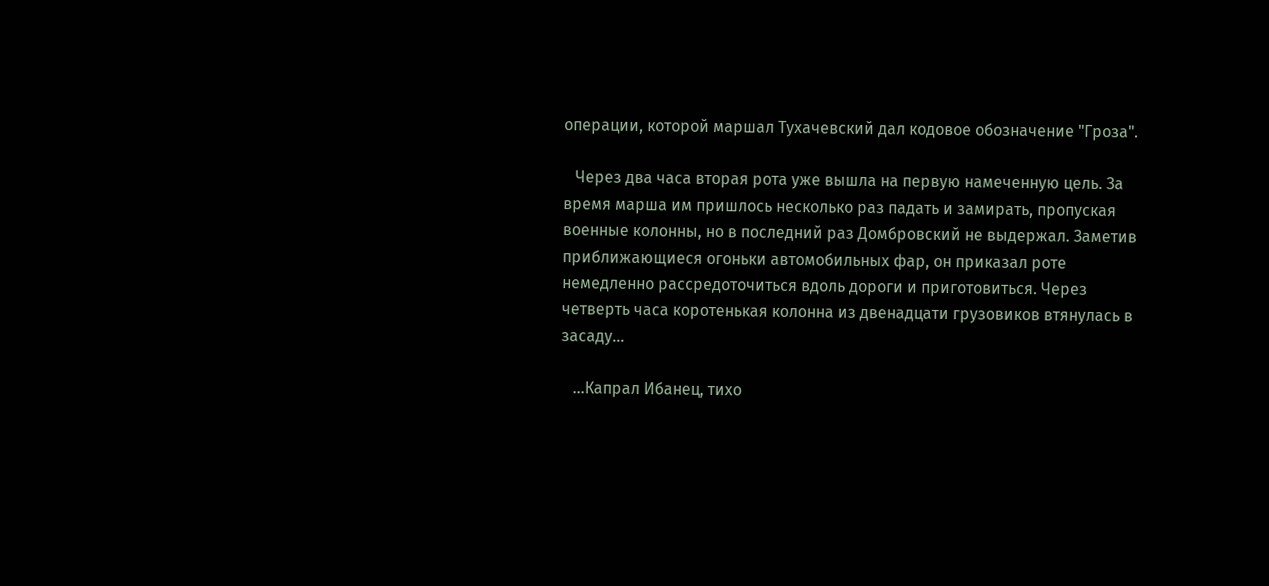операции, которой маршал Тухачевский дал кодовое обозначение "Гроза".

   Через два часа вторая рота уже вышла на первую намеченную цель. За время марша им пришлось несколько раз падать и замирать, пропуская военные колонны, но в последний раз Домбровский не выдержал. Заметив приближающиеся огоньки автомобильных фар, он приказал роте немедленно рассредоточиться вдоль дороги и приготовиться. Через четверть часа коротенькая колонна из двенадцати грузовиков втянулась в засаду...

   ...Капрал Ибанец, тихо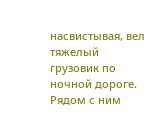насвистывая, вел тяжелый грузовик по ночной дороге. Рядом с ним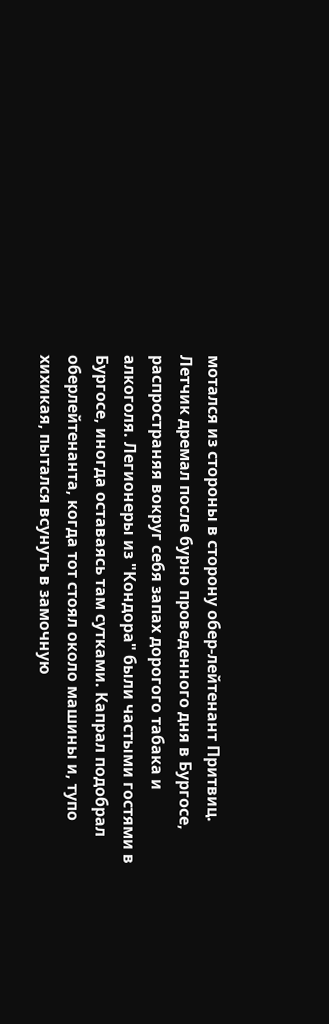мотался из стороны в сторону обер-лейтенант Притвиц. Летчик дремал после бурно проведенного дня в Бургосе, распространяя вокруг себя запах дорогого табака и алкоголя. Легионеры из "Кондора" были частыми гостями в Бургосе, иногда оставаясь там сутками. Капрал подобрал оберлейтенанта, когда тот стоял около машины и, тупо хихикая, пытался всунуть в замочную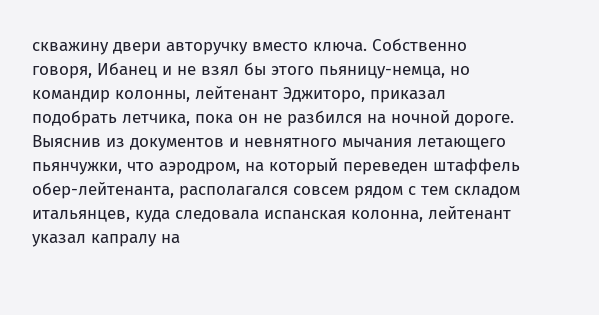скважину двери авторучку вместо ключа. Собственно говоря, Ибанец и не взял бы этого пьяницу-немца, но командир колонны, лейтенант Эджиторо, приказал подобрать летчика, пока он не разбился на ночной дороге. Выяснив из документов и невнятного мычания летающего пьянчужки, что аэродром, на который переведен штаффель обер-лейтенанта, располагался совсем рядом с тем складом итальянцев, куда следовала испанская колонна, лейтенант указал капралу на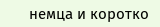немца и коротко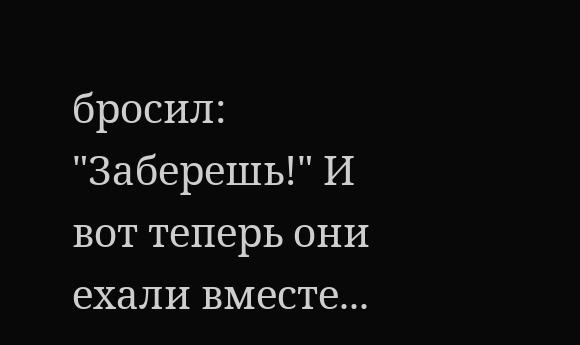бросил: "Заберешь!" И вот теперь они ехали вместе...